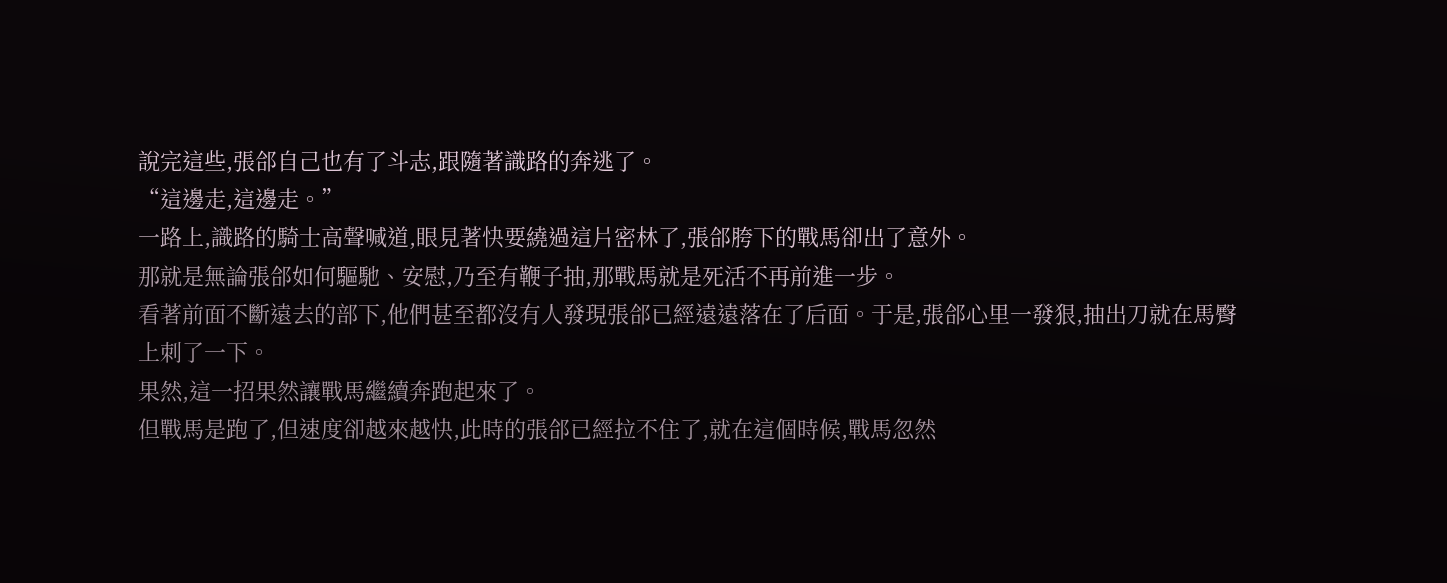說完這些,張郃自己也有了斗志,跟隨著識路的奔逃了。
“這邊走,這邊走。”
一路上,識路的騎士高聲喊道,眼見著快要繞過這片密林了,張郃胯下的戰馬卻出了意外。
那就是無論張郃如何驅馳、安慰,乃至有鞭子抽,那戰馬就是死活不再前進一步。
看著前面不斷遠去的部下,他們甚至都沒有人發現張郃已經遠遠落在了后面。于是,張郃心里一發狠,抽出刀就在馬臀上刺了一下。
果然,這一招果然讓戰馬繼續奔跑起來了。
但戰馬是跑了,但速度卻越來越快,此時的張郃已經拉不住了,就在這個時候,戰馬忽然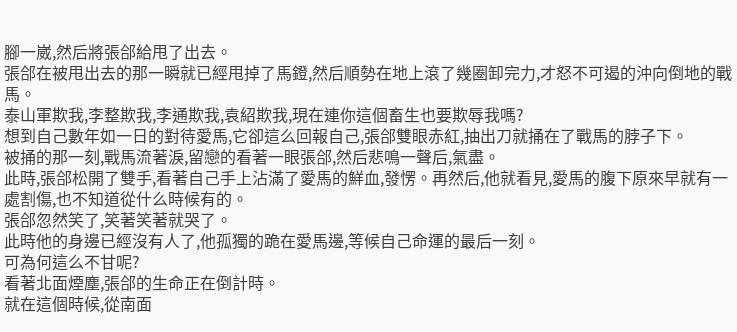腳一崴,然后將張郃給甩了出去。
張郃在被甩出去的那一瞬就已經甩掉了馬鐙,然后順勢在地上滾了幾圈卸完力,才怒不可遏的沖向倒地的戰馬。
泰山軍欺我,李整欺我,李通欺我,袁紹欺我,現在連你這個畜生也要欺辱我嗎?
想到自己數年如一日的對待愛馬,它卻這么回報自己,張郃雙眼赤紅,抽出刀就捅在了戰馬的脖子下。
被捅的那一刻,戰馬流著淚,留戀的看著一眼張郃,然后悲鳴一聲后,氣盡。
此時,張郃松開了雙手,看著自己手上沾滿了愛馬的鮮血,發愣。再然后,他就看見,愛馬的腹下原來早就有一處割傷,也不知道從什么時候有的。
張郃忽然笑了,笑著笑著就哭了。
此時他的身邊已經沒有人了,他孤獨的跪在愛馬邊,等候自己命運的最后一刻。
可為何這么不甘呢?
看著北面煙塵,張郃的生命正在倒計時。
就在這個時候,從南面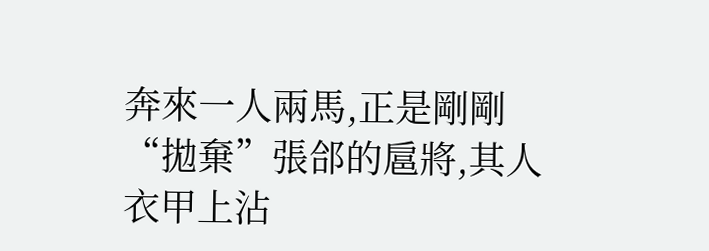奔來一人兩馬,正是剛剛“拋棄”張郃的扈將,其人衣甲上沾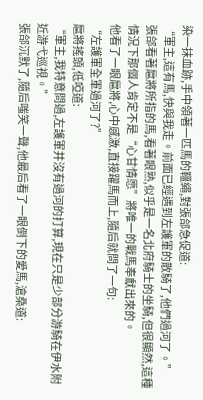染一抹血跡,手中領著一匹馬的韁繩,對張郃急促道:
“軍主,這有馬,快與我走。前面已經遇到左護軍的散騎了,他們過河了。”
張郃看著扈將所指的馬,看著眼熟,似乎是一名北府騎士的坐騎,但很顯然,這種情況下那個人肯定不是“心甘情愿”將唯一的戰馬奉獻出來的。
他看了一眼扈將,心中感激,直接躍馬而上,隨后就問了一句:
“左護軍全軍過河了?”
扈將搖頭,低啞道:
“軍主,我特意問過,左護軍并沒有過河的打算,現在只是少部分游騎在伊水附近游弋巡視。”
張郃沉默了,隨后嗤笑一聲,他最后看了一眼倒下的愛馬,滄桑道: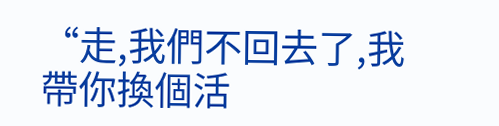“走,我們不回去了,我帶你換個活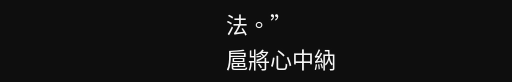法。”
扈將心中納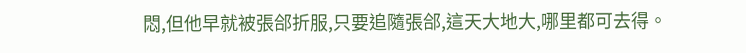悶,但他早就被張郃折服,只要追隨張郃,這天大地大,哪里都可去得。